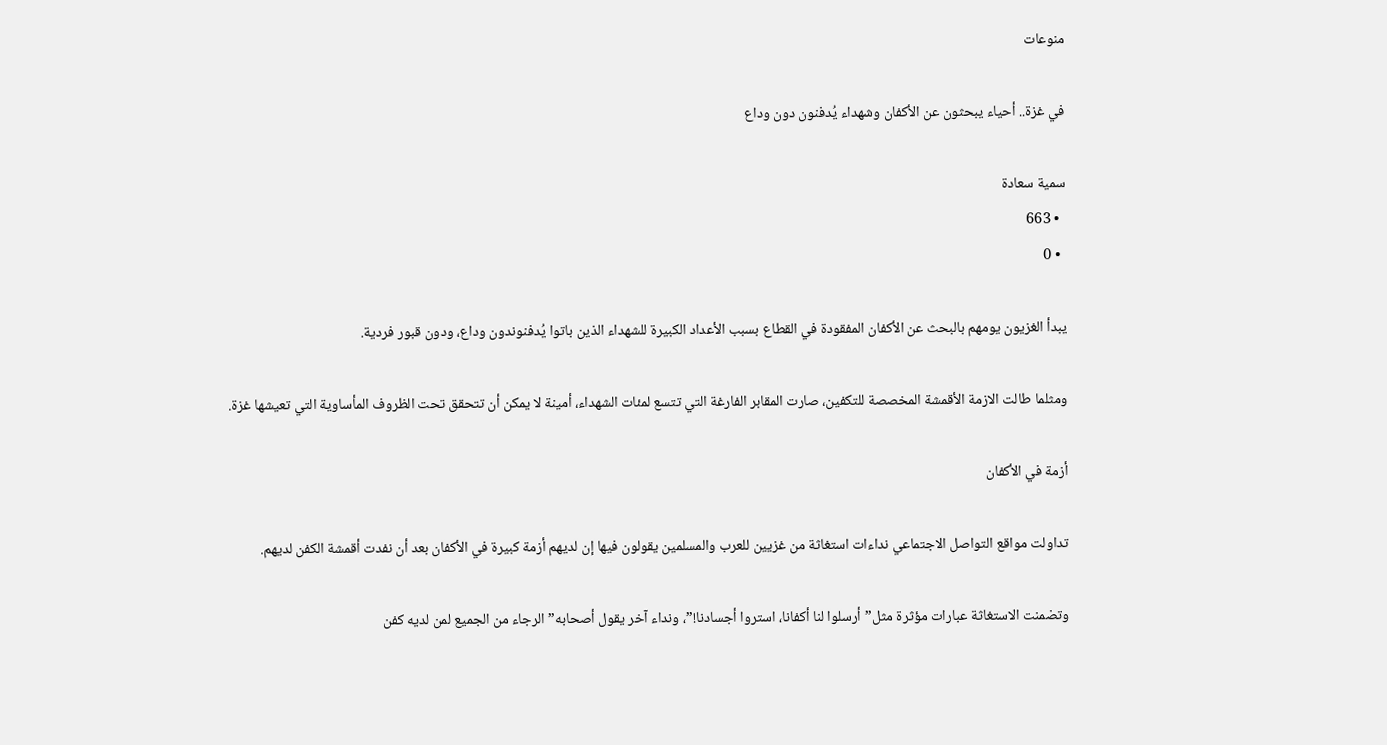منوعات

في غزة.. أحياء يبحثون عن الأكفان وشهداء يُدفنون دون وداع

سمية سعادة
  • 663
  • 0

يبدأ الغزيون يومهم بالبحث عن الأكفان المفقودة في القطاع بسبب الأعداد الكبيرة للشهداء الذين باتوا يُدفنوندون وداع، ودون قبور فردية.

ومثلما طالت الازمة الأقمشة المخصصة للتكفين، صارت المقابر الفارغة التي تتسع لمئات الشهداء، أمينة لا يمكن أن تتحقق تحت الظروف المأساوية التي تعيشها غزة.

أزمة في الأكفان

تداولت مواقع التواصل الاجتماعي نداءات استغاثة من غزيين للعرب والمسلمين يقولون فيها إن لديهم أزمة كبيرة في الأكفان بعد أن نفدت أقمشة الكفن لديهم.

وتضمنت الاستغاثة عبارات مؤثرة مثل”أرسلوا لنا أكفانا، استروا أجسادنا!”، ونداء آخر يقول أصحابه” الرجاء من الجميع لمن لديه كفن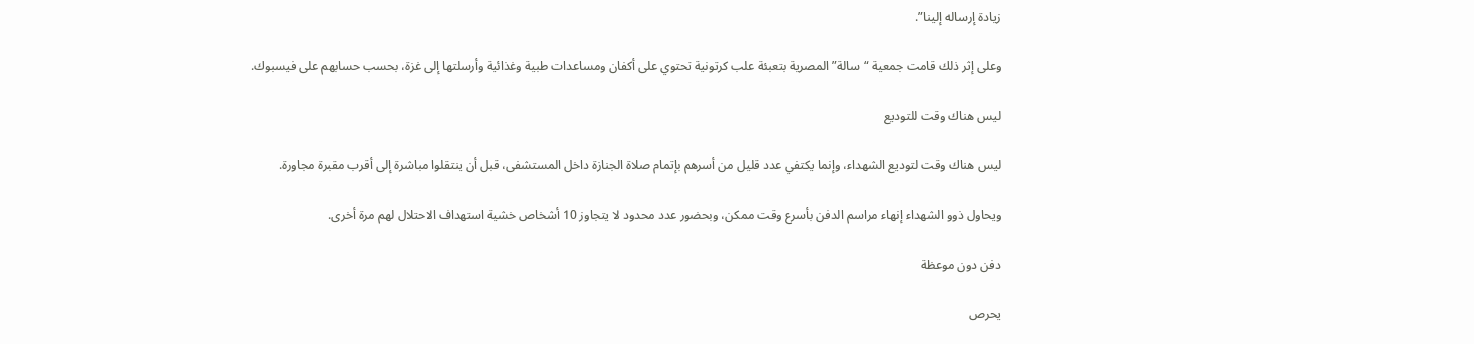زيادة إرساله إلينا”.

وعلى إثر ذلك قامت جمعية “سالة” المصرية بتعبئة علب كرتونية تحتوي على أكفان ومساعدات طبية وغذائية وأرسلتها إلى غزة، بحسب حسابهم على فيسبوك.

ليس هناك وقت للتوديع

ليس هناك وقت لتوديع الشهداء، وإنما يكتفي عدد قليل من أسرهم بإتمام صلاة الجنازة داخل المستشفى، قبل أن ينتقلوا مباشرة إلى أقرب مقبرة مجاورة.

ويحاول ذوو الشهداء إنهاء مراسم الدفن بأسرع وقت ممكن، وبحضور عدد محدود لا يتجاوز 10 أشخاص خشية استهداف الاحتلال لهم مرة أخرى.

دفن دون موعظة

يحرص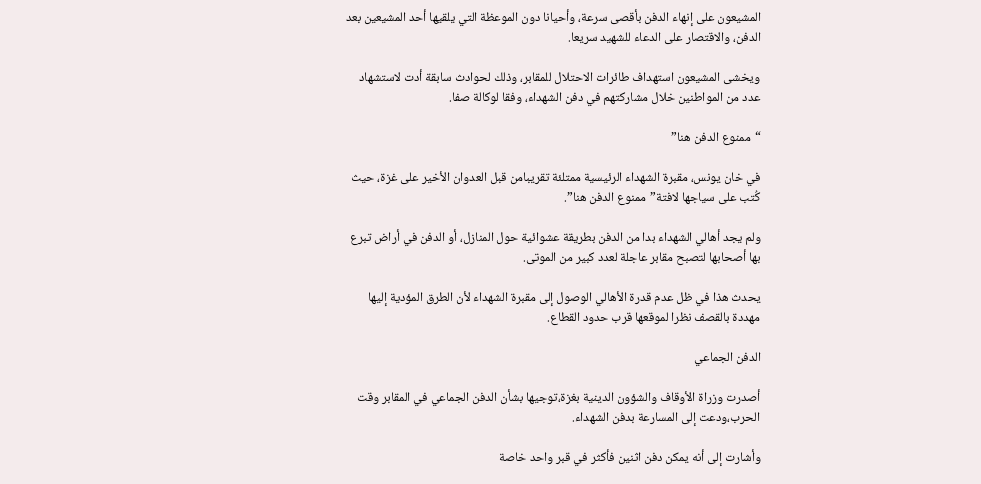المشيعون على إنهاء الدفن بأقصى سرعة، وأحيانا دون الموعظة التي يلقيها أحد المشيعين بعد الدفن، والاقتصار على الدعاء للشهيد سريعا.

ويخشى المشيعون استهداف طائرات الاحتلال للمقابر، وذلك لحوادث سابقة أدت لاستشهاد عدد من المواطنين خلال مشاركتهم في دفن الشهداء، وفقا لوكالة صفا.

“ممنوع الدفن هنا”

في خان يونس، مقبرة الشهداء الرئيسية ممتلئة تقريبامن قبل العدوان الأخير على غزة، حيث كُتب على سياجها لافتة”ممنوع الدفن هنا”.

ولم يجد أهالي الشهداء بدا من الدفن بطريقة عشوائية حول المنازل، أو الدفن في أراض تبرع بها أصحابها لتصبح مقابر عاجلة لعدد كبير من الموتى.

يحدث هذا في ظل عدم قدرة الأهالي الوصول إلى مقبرة الشهداء لأن الطرق المؤدية إليها مهددة بالقصف نظرا لموقعها قرب حدود القطاع.

الدفن الجماعي

أصدرت وزراة الأوقاف والشؤون الدينية بغزة،توجيها بشأن الدفن الجماعي في المقابر وقت الحرب،ودعت إلى المسارعة بدفن الشهداء.

وأشارت إلى أنه يمكن دفن اثنين فأكثر في قبر واحد خاصة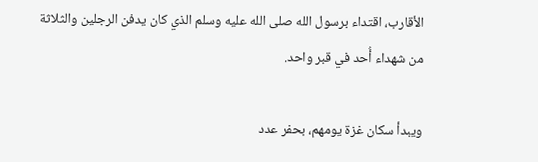الأقارب، اقتداء برسول الله صلى الله عليه وسلم الذي كان يدفن الرجلين والثلاثة من شهداء أُحد في قبر واحد.

ويبدأ سكان غزة يومهم، بحفر عدد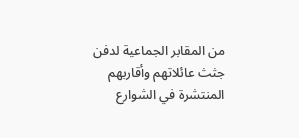من المقابر الجماعية لدفن جثث عائلاتهم وأقاربهم المنتشرة في الشوارع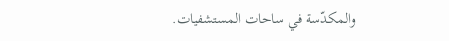والمكدّسة في ساحات المستشفيات.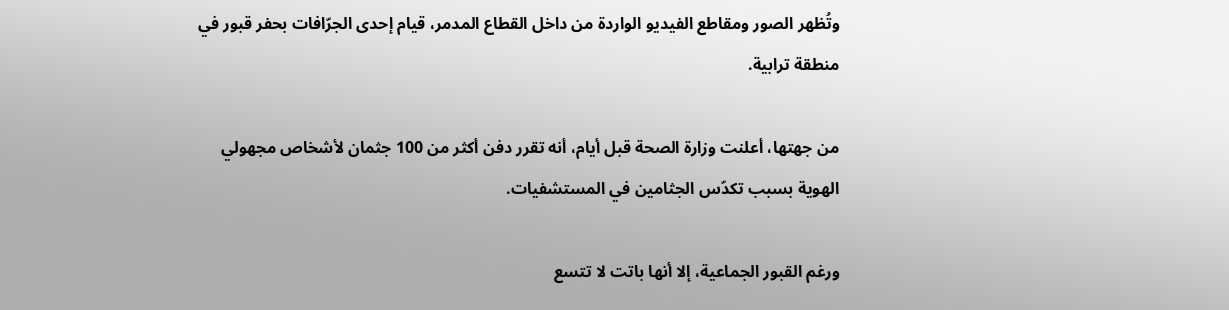وتُظهر الصور ومقاطع الفيديو الواردة من داخل القطاع المدمر، قيام إحدى الجرّافات بحفر قبور في منطقة ترابية.

من جهتها، أعلنت وزارة الصحة قبل أيام، أنه تقرر دفن أكثر من 100 جثمان لأشخاص مجهولي الهوية بسبب تكدّس الجثامين في المستشفيات.

ورغم القبور الجماعية، إلا أنها باتت لا تتسع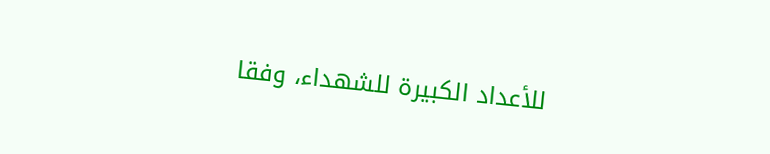للأعداد الكبيرة للشهداء، وفقا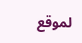لموقع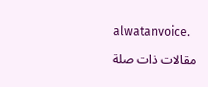alwatanvoice.

مقالات ذات صلة